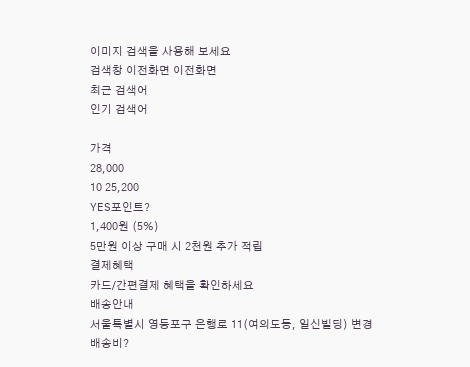이미지 검색을 사용해 보세요
검색창 이전화면 이전화면
최근 검색어
인기 검색어

가격
28,000
10 25,200
YES포인트?
1,400원 (5%)
5만원 이상 구매 시 2천원 추가 적립
결제혜택
카드/간편결제 혜택을 확인하세요
배송안내
서울특별시 영등포구 은행로 11(여의도동, 일신빌딩) 변경
배송비?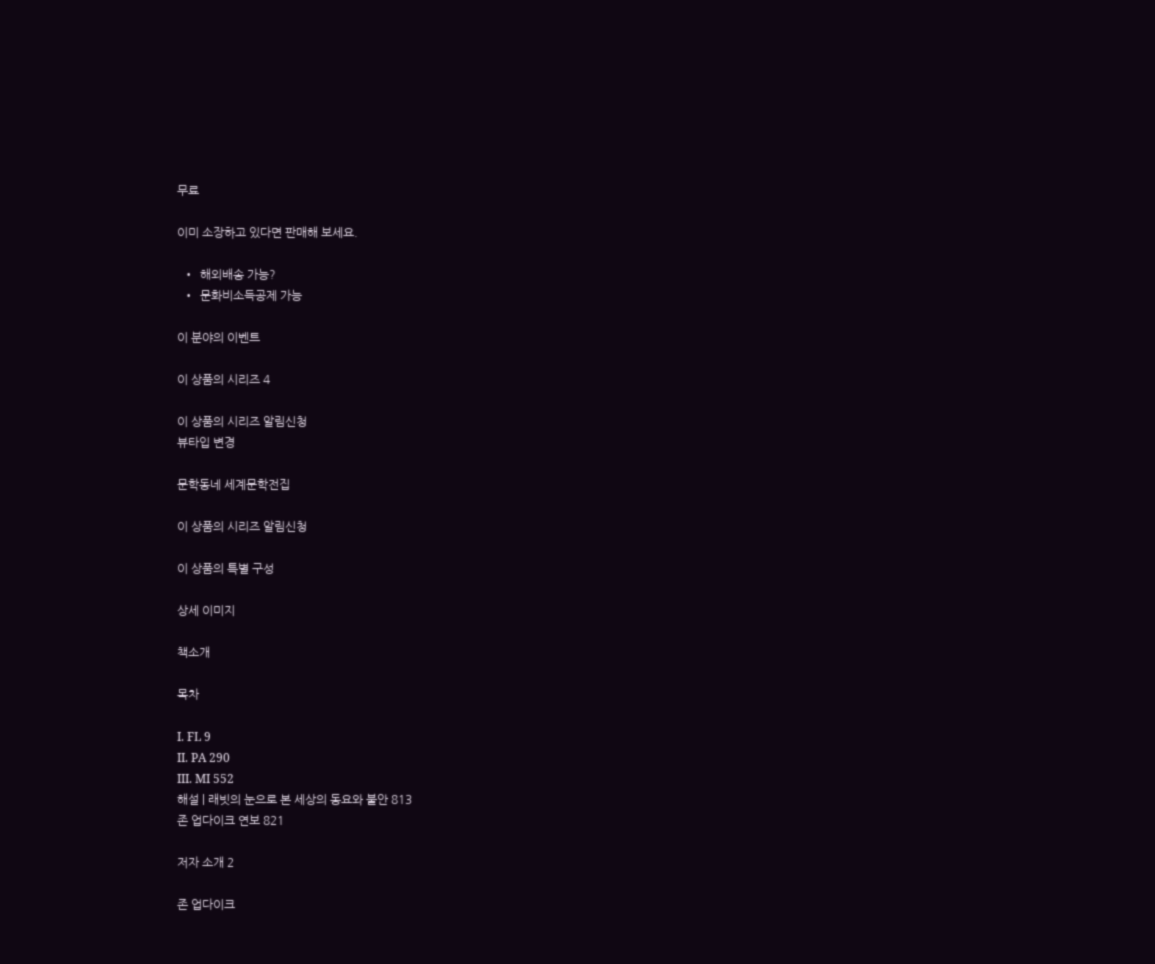무료

이미 소장하고 있다면 판매해 보세요.

  •  해외배송 가능?
  •  문화비소득공제 가능

이 분야의 이벤트

이 상품의 시리즈 4

이 상품의 시리즈 알림신청
뷰타입 변경

문학동네 세계문학전집

이 상품의 시리즈 알림신청

이 상품의 특별 구성

상세 이미지

책소개

목차

I. FL 9
II. PA 290
III. MI 552
해설 | 래빗의 눈으로 본 세상의 동요와 불안 813
존 업다이크 연보 821

저자 소개 2

존 업다이크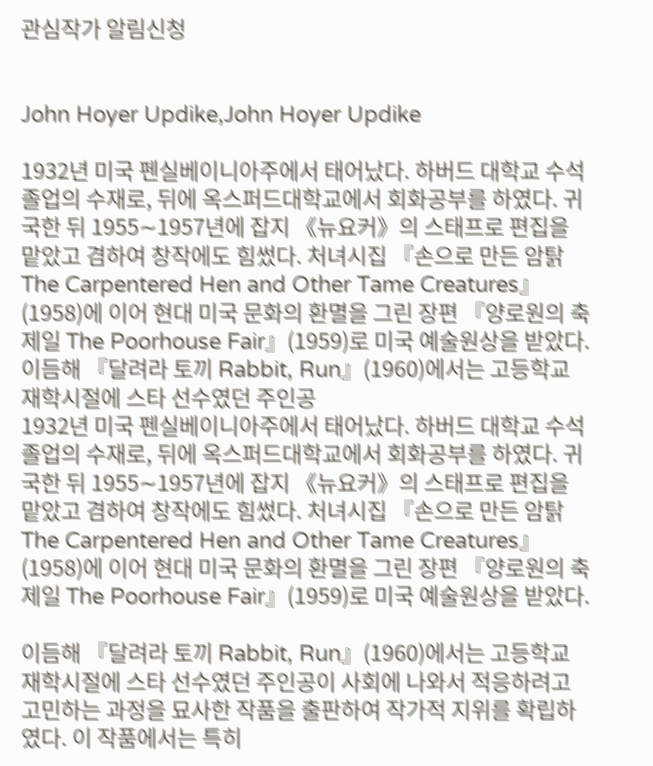관심작가 알림신청


John Hoyer Updike,John Hoyer Updike

1932년 미국 펜실베이니아주에서 태어났다. 하버드 대학교 수석 졸업의 수재로, 뒤에 옥스퍼드대학교에서 회화공부를 하였다. 귀국한 뒤 1955∼1957년에 잡지 《뉴요커》의 스태프로 편집을 맡았고 겸하여 창작에도 힘썼다. 처녀시집 『손으로 만든 암탉 The Carpentered Hen and Other Tame Creatures』(1958)에 이어 현대 미국 문화의 환멸을 그린 장편 『양로원의 축제일 The Poorhouse Fair』(1959)로 미국 예술원상을 받았다. 이듬해 『달려라 토끼 Rabbit, Run』(1960)에서는 고등학교 재학시절에 스타 선수였던 주인공
1932년 미국 펜실베이니아주에서 태어났다. 하버드 대학교 수석 졸업의 수재로, 뒤에 옥스퍼드대학교에서 회화공부를 하였다. 귀국한 뒤 1955∼1957년에 잡지 《뉴요커》의 스태프로 편집을 맡았고 겸하여 창작에도 힘썼다. 처녀시집 『손으로 만든 암탉 The Carpentered Hen and Other Tame Creatures』(1958)에 이어 현대 미국 문화의 환멸을 그린 장편 『양로원의 축제일 The Poorhouse Fair』(1959)로 미국 예술원상을 받았다.

이듬해 『달려라 토끼 Rabbit, Run』(1960)에서는 고등학교 재학시절에 스타 선수였던 주인공이 사회에 나와서 적응하려고 고민하는 과정을 묘사한 작품을 출판하여 작가적 지위를 확립하였다. 이 작품에서는 특히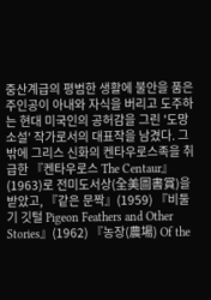중산계급의 평범한 생활에 불안을 품은 주인공이 아내와 자식을 버리고 도주하는 현대 미국인의 공허감을 그린 '도망소설' 작가로서의 대표작을 남겼다. 그 밖에 그리스 신화의 켄타우로스족을 취급한 『켄타우로스 The Centaur』(1963)로 전미도서상(全美圖書賞)을 받았고, 『같은 문짝』(1959) 『비둘기 깃털 Pigeon Feathers and Other Stories』(1962) 『농장(農場) Of the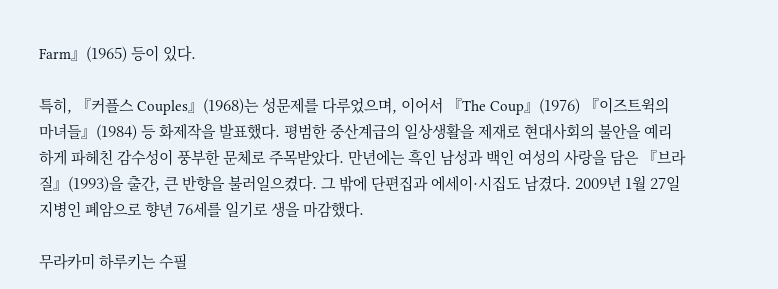Farm』(1965) 등이 있다.

특히, 『커플스 Couples』(1968)는 성문제를 다루었으며, 이어서 『The Coup』(1976) 『이즈트윅의 마녀들』(1984) 등 화제작을 발표했다. 평범한 중산계급의 일상생활을 제재로 현대사회의 불안을 예리하게 파헤친 감수성이 풍부한 문체로 주목받았다. 만년에는 흑인 남성과 백인 여성의 사랑을 담은 『브라질』(1993)을 출간, 큰 반향을 불러일으켰다. 그 밖에 단편집과 에세이·시집도 남겼다. 2009년 1월 27일 지병인 폐암으로 향년 76세를 일기로 생을 마감했다.

무라카미 하루키는 수필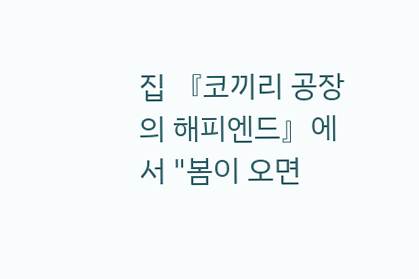집 『코끼리 공장의 해피엔드』에서 "봄이 오면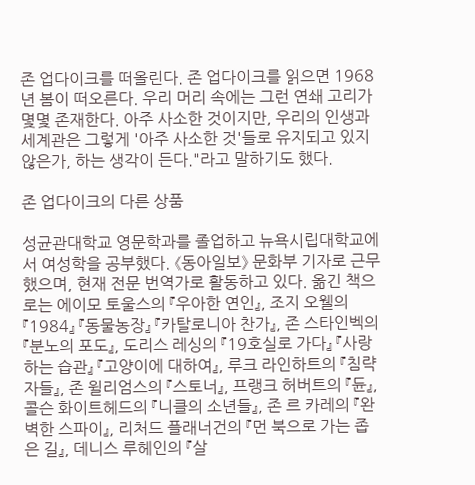존 업다이크를 떠올린다. 존 업다이크를 읽으면 1968년 봄이 떠오른다. 우리 머리 속에는 그런 연쇄 고리가 몇몇 존재한다. 아주 사소한 것이지만, 우리의 인생과 세계관은 그렇게 '아주 사소한 것'들로 유지되고 있지 않은가, 하는 생각이 든다."라고 말하기도 했다.

존 업다이크의 다른 상품

성균관대학교 영문학과를 졸업하고 뉴욕시립대학교에서 여성학을 공부했다. 《동아일보》 문화부 기자로 근무했으며, 현재 전문 번역가로 활동하고 있다. 옮긴 책으로는 에이모 토울스의 『우아한 연인』, 조지 오웰의 『1984』 『동물농장』 『카탈로니아 찬가』, 존 스타인벡의 『분노의 포도』, 도리스 레싱의 『19호실로 가다』 『사랑하는 습관』 『고양이에 대하여』, 루크 라인하트의 『침략자들』, 존 윌리엄스의 『스토너』, 프랭크 허버트의 『듄』, 콜슨 화이트헤드의 『니클의 소년들』, 존 르 카레의 『완벽한 스파이』, 리처드 플래너건의 『먼 북으로 가는 좁은 길』, 데니스 루헤인의 『살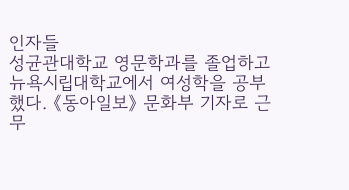인자들
성균관대학교 영문학과를 졸업하고 뉴욕시립대학교에서 여성학을 공부했다. 《동아일보》 문화부 기자로 근무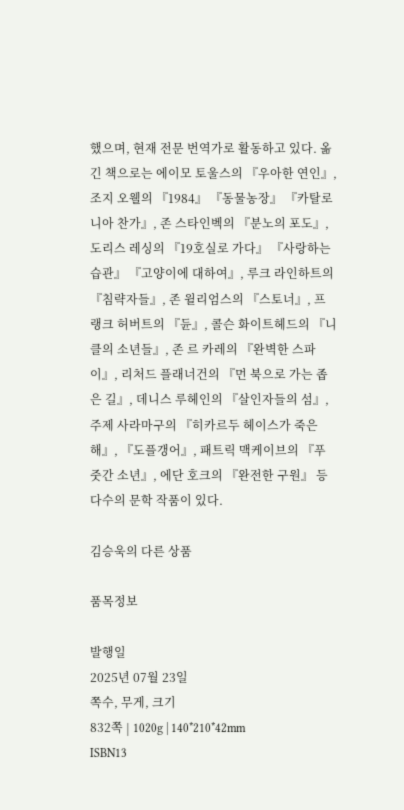했으며, 현재 전문 번역가로 활동하고 있다. 옮긴 책으로는 에이모 토울스의 『우아한 연인』, 조지 오웰의 『1984』 『동물농장』 『카탈로니아 찬가』, 존 스타인벡의 『분노의 포도』, 도리스 레싱의 『19호실로 가다』 『사랑하는 습관』 『고양이에 대하여』, 루크 라인하트의 『침략자들』, 존 윌리엄스의 『스토너』, 프랭크 허버트의 『듄』, 콜슨 화이트헤드의 『니클의 소년들』, 존 르 카레의 『완벽한 스파이』, 리처드 플래너건의 『먼 북으로 가는 좁은 길』, 데니스 루헤인의 『살인자들의 섬』, 주제 사라마구의 『히카르두 헤이스가 죽은 해』, 『도플갱어』, 패트릭 맥케이브의 『푸줏간 소년』, 에단 호크의 『완전한 구원』 등 다수의 문학 작품이 있다.

김승욱의 다른 상품

품목정보

발행일
2025년 07월 23일
쪽수, 무게, 크기
832쪽 | 1020g | 140*210*42mm
ISBN13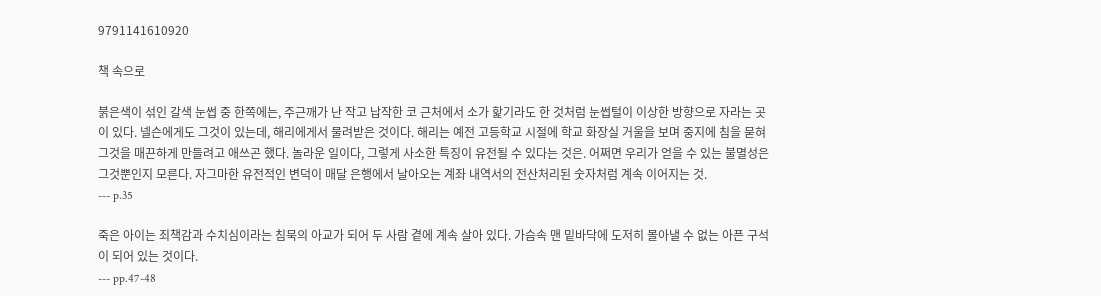9791141610920

책 속으로

붉은색이 섞인 갈색 눈썹 중 한쪽에는, 주근깨가 난 작고 납작한 코 근처에서 소가 핥기라도 한 것처럼 눈썹털이 이상한 방향으로 자라는 곳이 있다. 넬슨에게도 그것이 있는데, 해리에게서 물려받은 것이다. 해리는 예전 고등학교 시절에 학교 화장실 거울을 보며 중지에 침을 묻혀 그것을 매끈하게 만들려고 애쓰곤 했다. 놀라운 일이다, 그렇게 사소한 특징이 유전될 수 있다는 것은. 어쩌면 우리가 얻을 수 있는 불멸성은 그것뿐인지 모른다. 자그마한 유전적인 변덕이 매달 은행에서 날아오는 계좌 내역서의 전산처리된 숫자처럼 계속 이어지는 것.
--- p.35

죽은 아이는 죄책감과 수치심이라는 침묵의 아교가 되어 두 사람 곁에 계속 살아 있다. 가슴속 맨 밑바닥에 도저히 몰아낼 수 없는 아픈 구석이 되어 있는 것이다.
--- pp.47-48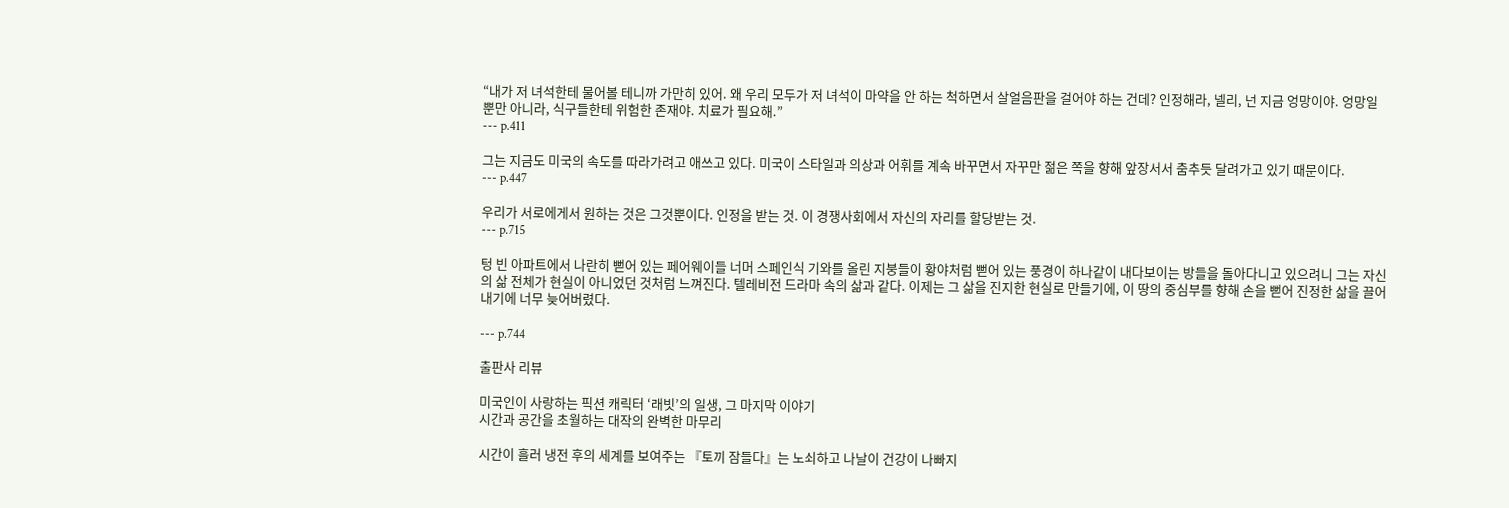“내가 저 녀석한테 물어볼 테니까 가만히 있어. 왜 우리 모두가 저 녀석이 마약을 안 하는 척하면서 살얼음판을 걸어야 하는 건데? 인정해라, 넬리, 넌 지금 엉망이야. 엉망일 뿐만 아니라, 식구들한테 위험한 존재야. 치료가 필요해.”
--- p.411

그는 지금도 미국의 속도를 따라가려고 애쓰고 있다. 미국이 스타일과 의상과 어휘를 계속 바꾸면서 자꾸만 젊은 쪽을 향해 앞장서서 춤추듯 달려가고 있기 때문이다.
--- p.447

우리가 서로에게서 원하는 것은 그것뿐이다. 인정을 받는 것. 이 경쟁사회에서 자신의 자리를 할당받는 것.
--- p.715

텅 빈 아파트에서 나란히 뻗어 있는 페어웨이들 너머 스페인식 기와를 올린 지붕들이 황야처럼 뻗어 있는 풍경이 하나같이 내다보이는 방들을 돌아다니고 있으려니 그는 자신의 삶 전체가 현실이 아니었던 것처럼 느껴진다. 텔레비전 드라마 속의 삶과 같다. 이제는 그 삶을 진지한 현실로 만들기에, 이 땅의 중심부를 향해 손을 뻗어 진정한 삶을 끌어내기에 너무 늦어버렸다.

--- p.744

출판사 리뷰

미국인이 사랑하는 픽션 캐릭터 ‘래빗’의 일생, 그 마지막 이야기
시간과 공간을 초월하는 대작의 완벽한 마무리

시간이 흘러 냉전 후의 세계를 보여주는 『토끼 잠들다』는 노쇠하고 나날이 건강이 나빠지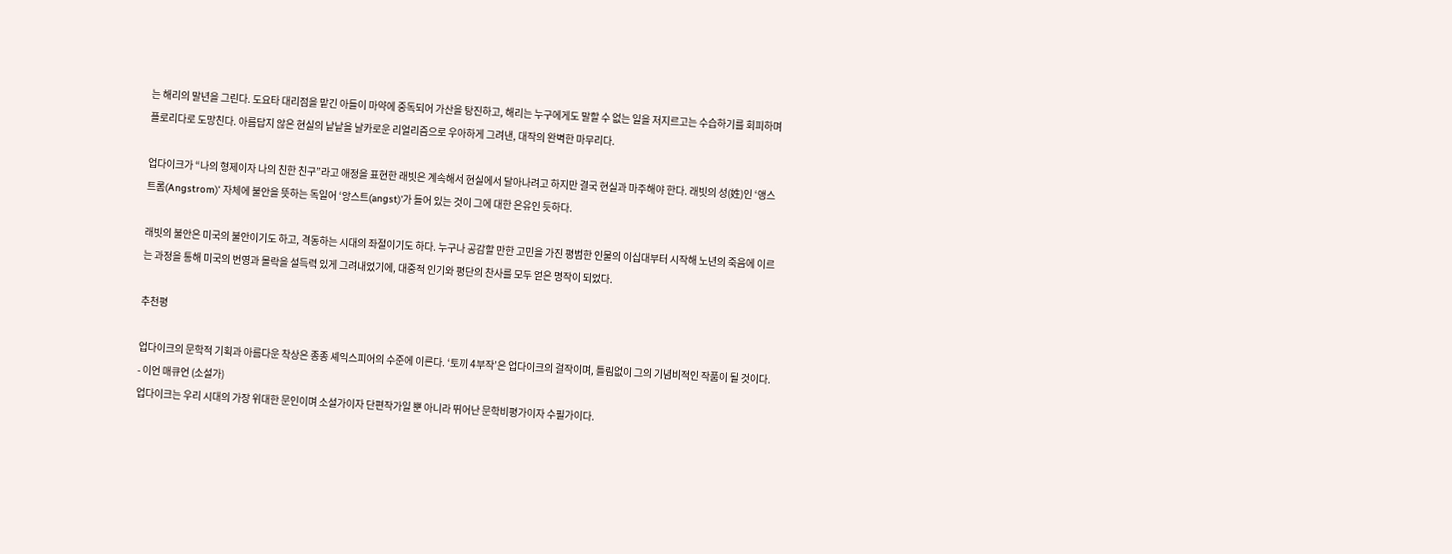는 해리의 말년을 그린다. 도요타 대리점을 맡긴 아들이 마약에 중독되어 가산을 탕진하고, 해리는 누구에게도 말할 수 없는 일을 저지르고는 수습하기를 회피하며 플로리다로 도망친다. 아름답지 않은 현실의 낱낱을 날카로운 리얼리즘으로 우아하게 그려낸, 대작의 완벽한 마무리다.

업다이크가 “나의 형제이자 나의 친한 친구”라고 애정을 표현한 래빗은 계속해서 현실에서 달아나려고 하지만 결국 현실과 마주해야 한다. 래빗의 성(姓)인 ‘앵스트롬(Angstrom)’ 자체에 불안을 뜻하는 독일어 ‘앙스트(angst)’가 들어 있는 것이 그에 대한 은유인 듯하다.

래빗의 불안은 미국의 불안이기도 하고, 격동하는 시대의 좌절이기도 하다. 누구나 공감할 만한 고민을 가진 평범한 인물의 이십대부터 시작해 노년의 죽음에 이르는 과정을 통해 미국의 번영과 몰락을 설득력 있게 그려내었기에, 대중적 인기와 평단의 찬사를 모두 얻은 명작이 되었다.

추천평

업다이크의 문학적 기획과 아름다운 착상은 종종 셰익스피어의 수준에 이른다. ‘토끼 4부작’은 업다이크의 걸작이며, 틀림없이 그의 기념비적인 작품이 될 것이다. - 이언 매큐언 (소설가)
업다이크는 우리 시대의 가장 위대한 문인이며 소설가이자 단편작가일 뿐 아니라 뛰어난 문학비평가이자 수필가이다.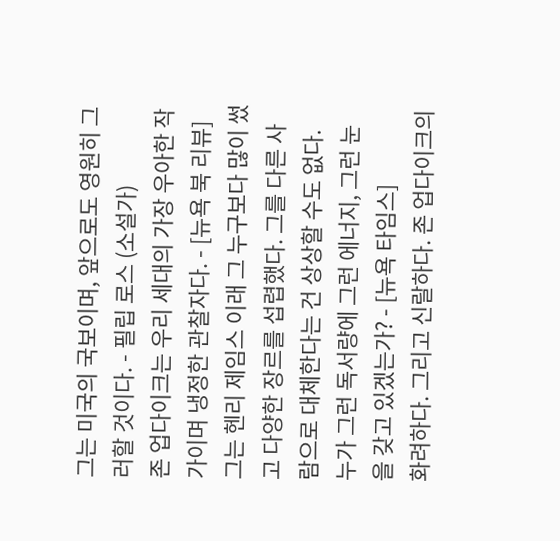그는 미국의 국보이며, 앞으로도 영원히 그러할 것이다. - 필립 로스 (소설가)
존 업다이크는 우리 세대의 가장 우아한 작가이며 냉정한 관찰자다. - [뉴욕 북 리뷰]
그는 헨리 제임스 이래 그 누구보다 많이 썼고 다양한 장르를 섭렵했다. 그를 다른 사람으로 대체한다는 건 상상할 수도 없다. 누가 그런 독서량에 그런 에너지, 그런 눈을 갖고 있겠는가? - [뉴욕 타임스]
화려하다. 그리고 신랄하다. 존 업다이크의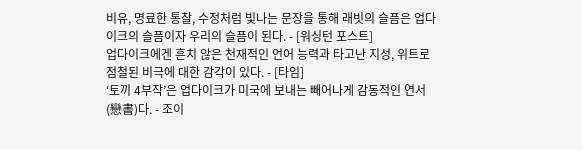비유, 명료한 통찰, 수정처럼 빛나는 문장을 통해 래빗의 슬픔은 업다이크의 슬픔이자 우리의 슬픔이 된다. - [워싱턴 포스트]
업다이크에겐 흔치 않은 천재적인 언어 능력과 타고난 지성, 위트로 점철된 비극에 대한 감각이 있다. - [타임]
‘토끼 4부작’은 업다이크가 미국에 보내는 빼어나게 감동적인 연서(戀書)다. - 조이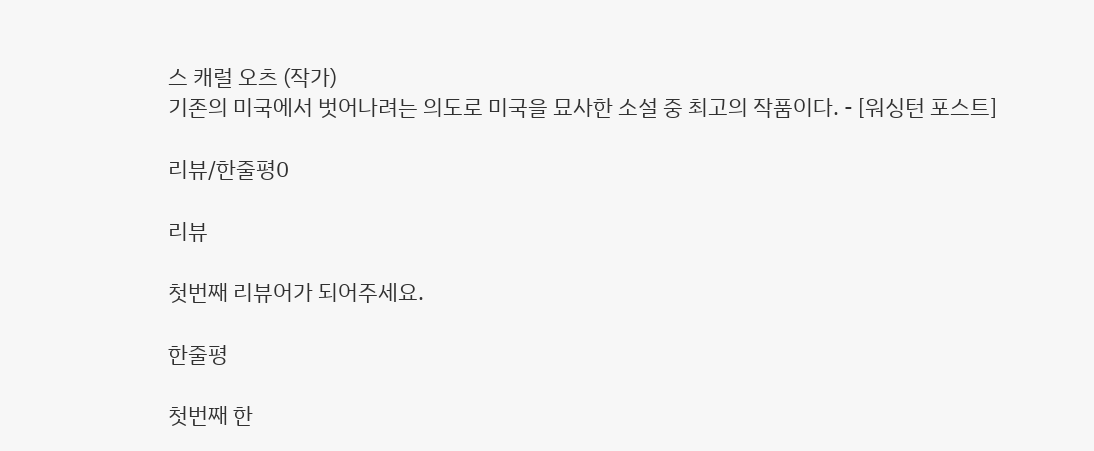스 캐럴 오츠 (작가)
기존의 미국에서 벗어나려는 의도로 미국을 묘사한 소설 중 최고의 작품이다. - [워싱턴 포스트]

리뷰/한줄평0

리뷰

첫번째 리뷰어가 되어주세요.

한줄평

첫번째 한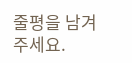줄평을 남겨주세요.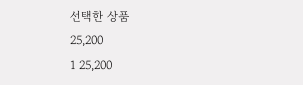선택한 상품
25,200
1 25,200